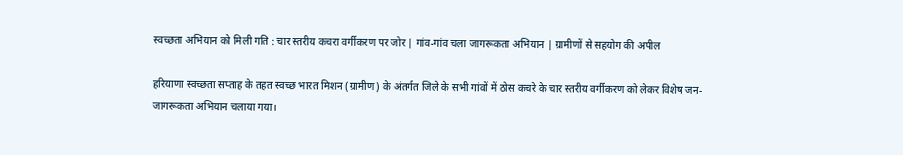स्वच्छता अभियान को मिली गति : चार स्तरीय कचरा वर्गीकरण पर जोर | गांव-गांव चला जागरूकता अभियान | ग्रामीणों से सहयोग की अपील

हरियाणा स्वच्छता सप्ताह के तहत स्वच्छ भारत मिशन (ग्रामीण) के अंतर्गत जिले के सभी गांवों में ठोस कचरे के चार स्तरीय वर्गीकरण को लेकर विशेष जन-जागरूकता अभियान चलाया गया।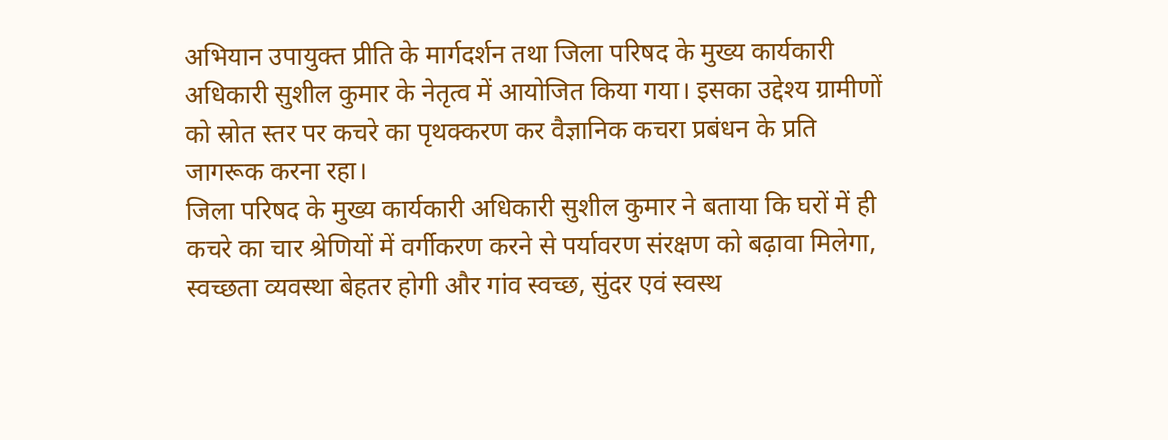अभियान उपायुक्त प्रीति के मार्गदर्शन तथा जिला परिषद के मुख्य कार्यकारी अधिकारी सुशील कुमार के नेतृत्व में आयोजित किया गया। इसका उद्देश्य ग्रामीणों को स्रोत स्तर पर कचरे का पृथक्करण कर वैज्ञानिक कचरा प्रबंधन के प्रति जागरूक करना रहा।
जिला परिषद के मुख्य कार्यकारी अधिकारी सुशील कुमार ने बताया कि घरों में ही कचरे का चार श्रेणियों में वर्गीकरण करने से पर्यावरण संरक्षण को बढ़ावा मिलेगा, स्वच्छता व्यवस्था बेहतर होगी और गांव स्वच्छ, सुंदर एवं स्वस्थ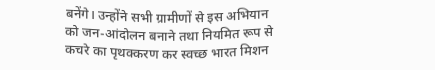बनेंगे। उन्होंने सभी ग्रामीणों से इस अभियान को जन-आंदोलन बनाने तथा नियमित रूप से कचरे का पृथक्करण कर स्वच्छ भारत मिशन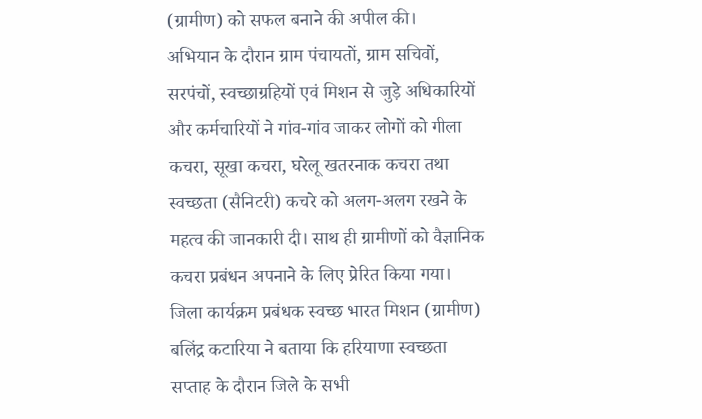(ग्रामीण) को सफल बनाने की अपील की।
अभियान के दौरान ग्राम पंचायतों, ग्राम सचिवों, सरपंचों, स्वच्छाग्रहियों एवं मिशन से जुड़े अधिकारियों और कर्मचारियों ने गांव-गांव जाकर लोगों को गीला कचरा, सूखा कचरा, घरेलू खतरनाक कचरा तथा स्वच्छता (सैनिटरी) कचरे को अलग-अलग रखने के महत्व की जानकारी दी। साथ ही ग्रामीणों को वैज्ञानिक कचरा प्रबंधन अपनाने के लिए प्रेरित किया गया।
जिला कार्यक्रम प्रबंधक स्वच्छ भारत मिशन (ग्रामीण) बलिंद्र कटारिया ने बताया कि हरियाणा स्वच्छता सप्ताह के दौरान जिले के सभी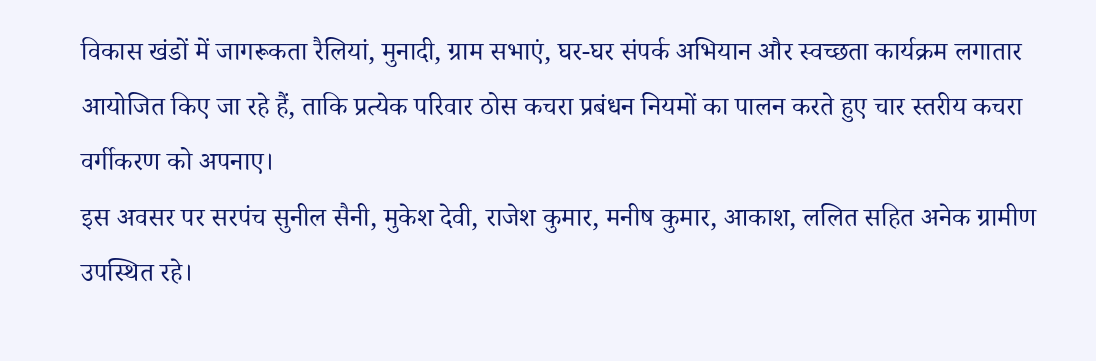विकास खंडों में जागरूकता रैलियां, मुनादी, ग्राम सभाएं, घर-घर संपर्क अभियान और स्वच्छता कार्यक्रम लगातार आयोजित किए जा रहे हैं, ताकि प्रत्येक परिवार ठोस कचरा प्रबंधन नियमों का पालन करते हुए चार स्तरीय कचरा वर्गीकरण को अपनाए।
इस अवसर पर सरपंच सुनील सैनी, मुकेश देवी, राजेश कुमार, मनीष कुमार, आकाश, ललित सहित अनेक ग्रामीण उपस्थित रहे।